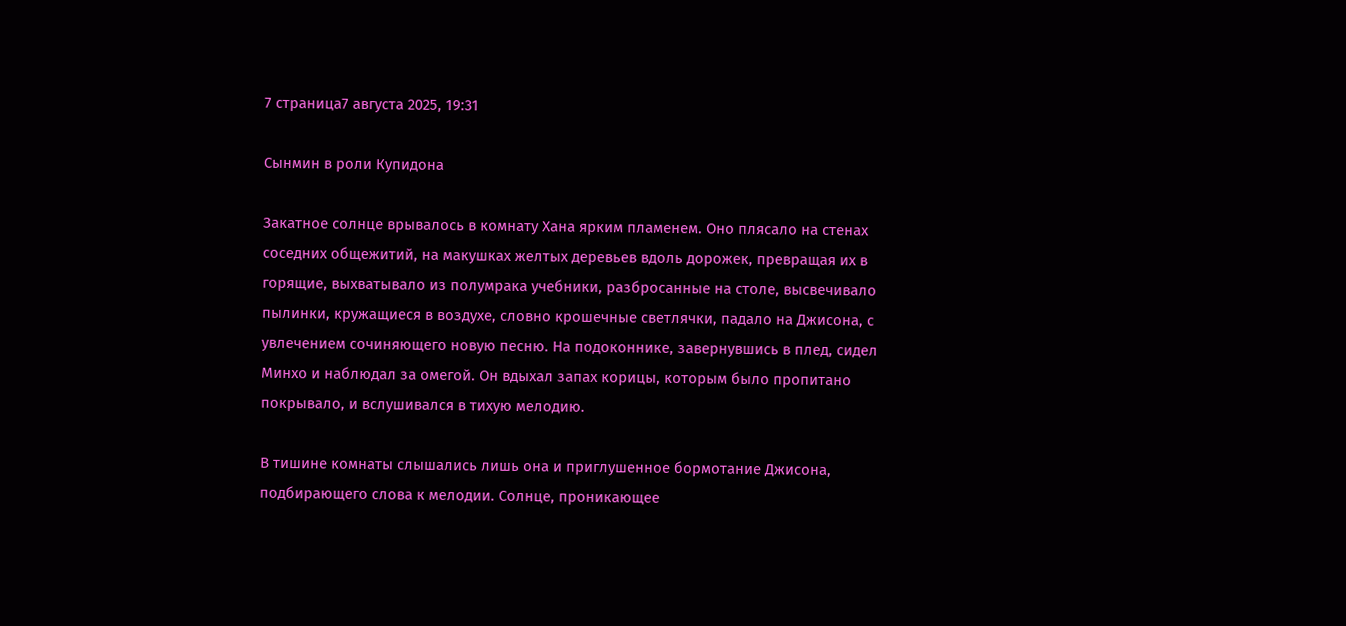7 страница7 августа 2025, 19:31

Сынмин в роли Купидона

Закатное солнце врывалось в комнату Хана ярким пламенем. Оно плясало на стенах соседних общежитий, на макушках желтых деревьев вдоль дорожек, превращая их в горящие, выхватывало из полумрака учебники, разбросанные на столе, высвечивало пылинки, кружащиеся в воздухе, словно крошечные светлячки, падало на Джисона, с увлечением сочиняющего новую песню. На подоконнике, завернувшись в плед, сидел Минхо и наблюдал за омегой. Он вдыхал запах корицы, которым было пропитано покрывало, и вслушивался в тихую мелодию.

В тишине комнаты слышались лишь она и приглушенное бормотание Джисона, подбирающего слова к мелодии. Солнце, проникающее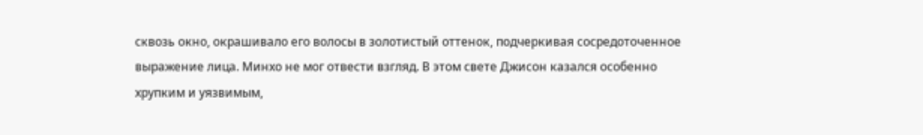сквозь окно, окрашивало его волосы в золотистый оттенок, подчеркивая сосредоточенное выражение лица. Минхо не мог отвести взгляд. В этом свете Джисон казался особенно хрупким и уязвимым,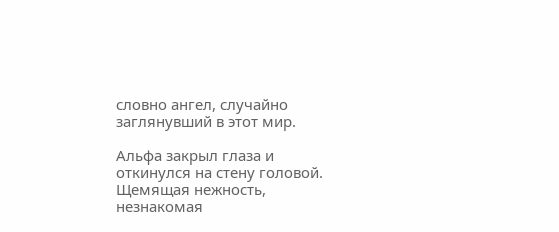словно ангел, случайно заглянувший в этот мир.

Альфа закрыл глаза и откинулся на стену головой. Щемящая нежность, незнакомая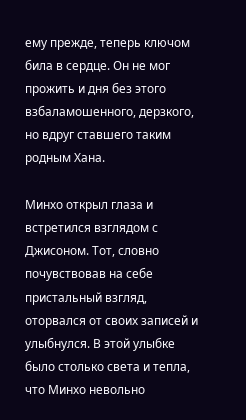ему прежде, теперь ключом била в сердце. Он не мог прожить и дня без этого взбаламошенного, дерзкого, но вдруг ставшего таким родным Хана.

Минхо открыл глаза и встретился взглядом с Джисоном. Тот, словно почувствовав на себе пристальный взгляд, оторвался от своих записей и улыбнулся. В этой улыбке было столько света и тепла, что Минхо невольно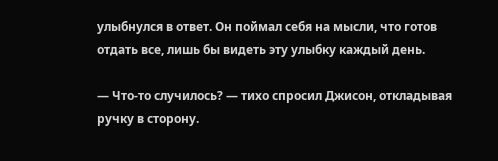улыбнулся в ответ. Он поймал себя на мысли, что готов отдать все, лишь бы видеть эту улыбку каждый день.

— Что-то случилось? — тихо спросил Джисон, откладывая ручку в сторону.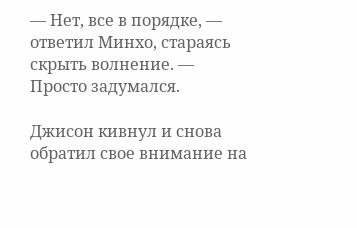— Нет, все в порядке, — ответил Минхо, стараясь скрыть волнение. — Просто задумался.

Джисон кивнул и снова обратил свое внимание на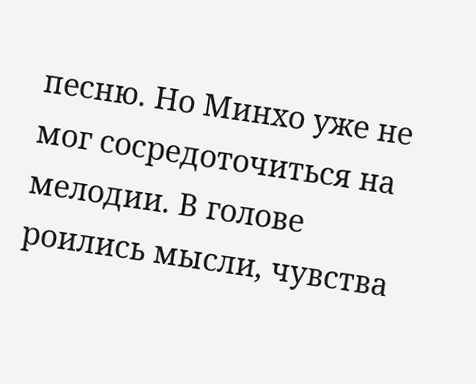песню. Но Минхо уже не мог сосредоточиться на мелодии. В голове роились мысли, чувства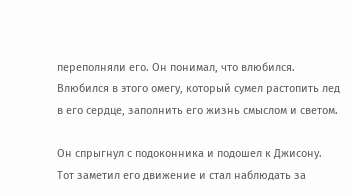переполняли его. Он понимал, что влюбился. Влюбился в этого омегу, который сумел растопить лед в его сердце, заполнить его жизнь смыслом и светом.

Он спрыгнул с подоконника и подошел к Джисону. Тот заметил его движение и стал наблюдать за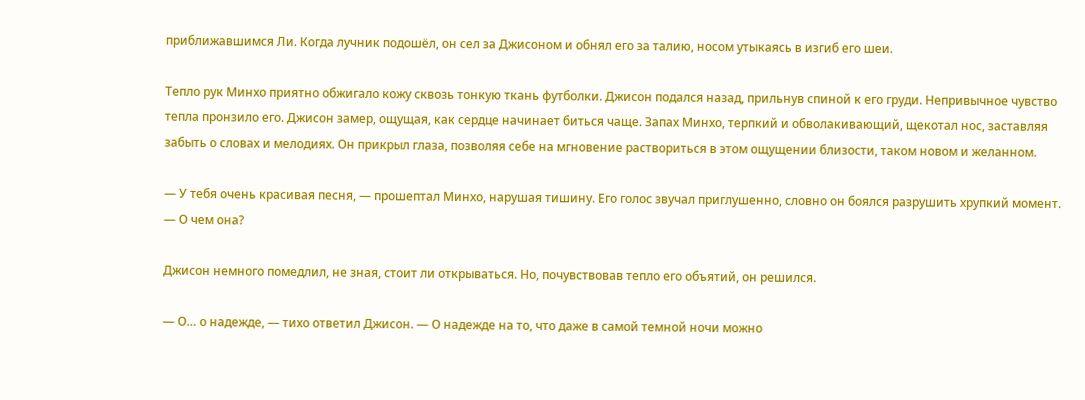приближавшимся Ли. Когда лучник подошёл, он сел за Джисоном и обнял его за талию, носом утыкаясь в изгиб его шеи.

Тепло рук Минхо приятно обжигало кожу сквозь тонкую ткань футболки. Джисон подался назад, прильнув спиной к его груди. Непривычное чувство тепла пронзило его. Джисон замер, ощущая, как сердце начинает биться чаще. Запах Минхо, терпкий и обволакивающий, щекотал нос, заставляя забыть о словах и мелодиях. Он прикрыл глаза, позволяя себе на мгновение раствориться в этом ощущении близости, таком новом и желанном.

— У тебя очень красивая песня, — прошептал Минхо, нарушая тишину. Его голос звучал приглушенно, словно он боялся разрушить хрупкий момент. — О чем она?

Джисон немного помедлил, не зная, стоит ли открываться. Но, почувствовав тепло его объятий, он решился.

— О… о надежде, — тихо ответил Джисон. — О надежде на то, что даже в самой темной ночи можно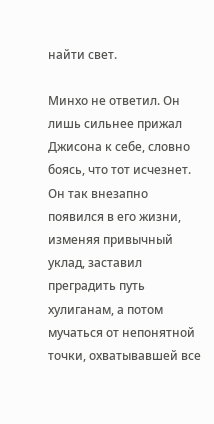найти свет.

Минхо не ответил. Он лишь сильнее прижал Джисона к себе, словно боясь, что тот исчезнет. Он так внезапно появился в его жизни, изменяя привычный уклад, заставил преградить путь хулиганам, а потом мучаться от непонятной точки, охватывавшей все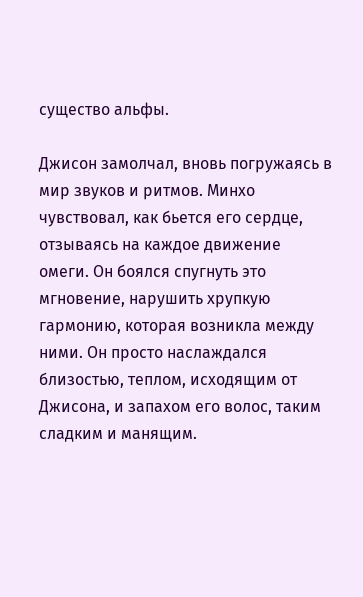существо альфы.

Джисон замолчал, вновь погружаясь в мир звуков и ритмов. Минхо чувствовал, как бьется его сердце, отзываясь на каждое движение омеги. Он боялся спугнуть это мгновение, нарушить хрупкую гармонию, которая возникла между ними. Он просто наслаждался близостью, теплом, исходящим от Джисона, и запахом его волос, таким сладким и манящим.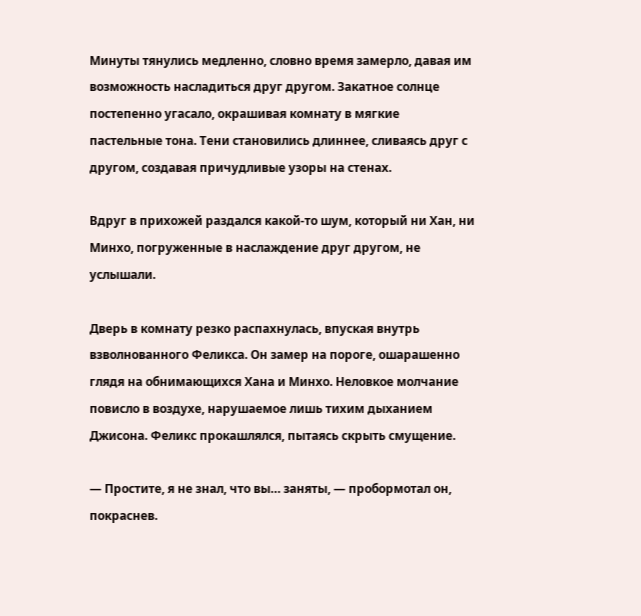Минуты тянулись медленно, словно время замерло, давая им возможность насладиться друг другом. Закатное солнце постепенно угасало, окрашивая комнату в мягкие пастельные тона. Тени становились длиннее, сливаясь друг с другом, создавая причудливые узоры на стенах.

Вдруг в прихожей раздался какой-то шум, который ни Хан, ни Минхо, погруженные в наслаждение друг другом, не услышали.

Дверь в комнату резко распахнулась, впуская внутрь взволнованного Феликса. Он замер на пороге, ошарашенно глядя на обнимающихся Хана и Минхо. Неловкое молчание повисло в воздухе, нарушаемое лишь тихим дыханием Джисона. Феликс прокашлялся, пытаясь скрыть смущение.

— Простите, я не знал, что вы… заняты, — пробормотал он, покраснев.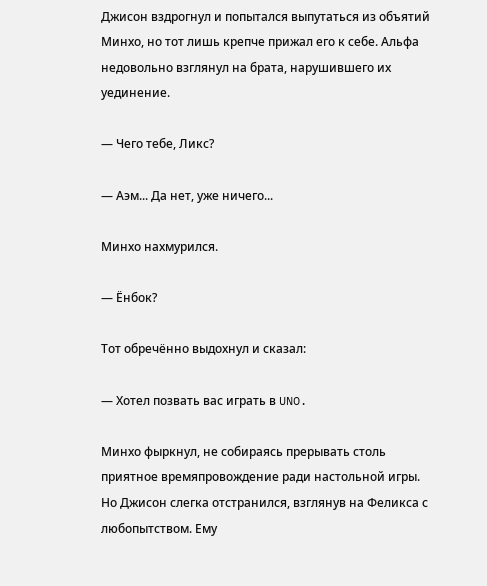Джисон вздрогнул и попытался выпутаться из объятий Минхо, но тот лишь крепче прижал его к себе. Альфа недовольно взглянул на брата, нарушившего их уединение.

— Чего тебе, Ликс?

— Аэм... Да нет, уже ничего...

Минхо нахмурился.

— Ёнбок?

Тот обречённо выдохнул и сказал:

— Хотел позвать вас играть в UNO.

Минхо фыркнул, не собираясь прерывать столь приятное времяпровождение ради настольной игры. Но Джисон слегка отстранился, взглянув на Феликса с любопытством. Ему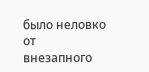было неловко от внезапного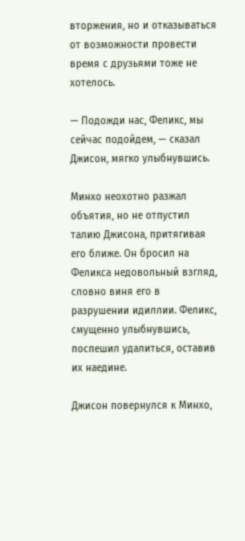вторжения, но и отказываться от возможности провести время с друзьями тоже не хотелось.

— Подожди нас, Феликс, мы сейчас подойдем, — сказал Джисон, мягко улыбнувшись.

Минхо неохотно разжал объятия, но не отпустил талию Джисона, притягивая его ближе. Он бросил на Феликса недовольный взгляд, словно виня его в разрушении идиллии. Феликс, смущенно улыбнувшись, поспешил удалиться, оставив их наедине.

Джисон повернулся к Минхо,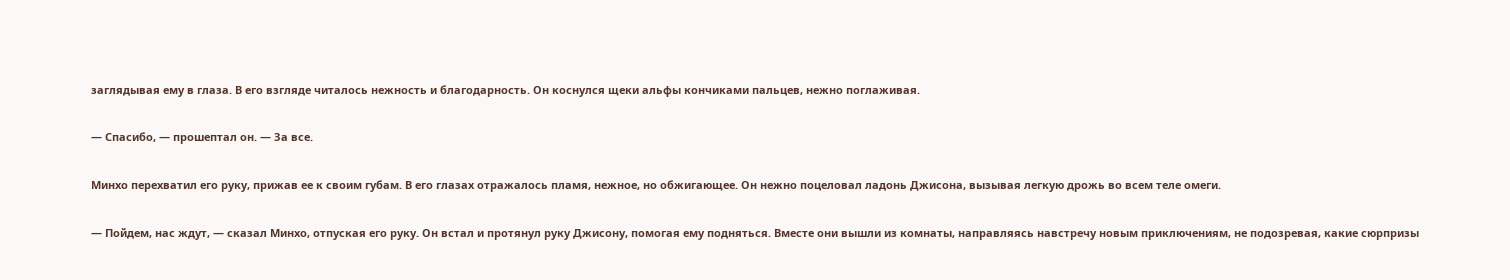заглядывая ему в глаза. В его взгляде читалось нежность и благодарность. Он коснулся щеки альфы кончиками пальцев, нежно поглаживая.

— Спасибо, — прошептал он. — За все.

Минхо перехватил его руку, прижав ее к своим губам. В его глазах отражалось пламя, нежное, но обжигающее. Он нежно поцеловал ладонь Джисона, вызывая легкую дрожь во всем теле омеги.

— Пойдем, нас ждут, — сказал Минхо, отпуская его руку. Он встал и протянул руку Джисону, помогая ему подняться. Вместе они вышли из комнаты, направляясь навстречу новым приключениям, не подозревая, какие сюрпризы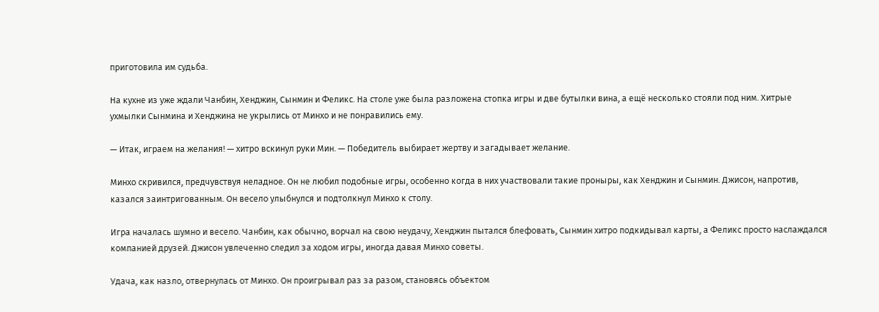приготовила им судьба.

На кухне из уже ждали Чанбин, Хенджин, Сынмин и Феликс. На столе уже была разложена стопка игры и две бутылки вина, а ещё несколько стояли под ним. Хитрые ухмылки Сынмина и Хенджина не укрылись от Минхо и не понравились ему.

— Итак, играем на желания! — хитро вскинул руки Мин. — Победитель выбирает жертву и загадывает желание.

Минхо скривился, предчувствуя неладное. Он не любил подобные игры, особенно когда в них участвовали такие проныры, как Хенджин и Сынмин. Джисон, напротив, казался заинтригованным. Он весело улыбнулся и подтолкнул Минхо к столу.

Игра началась шумно и весело. Чанбин, как обычно, ворчал на свою неудачу, Хенджин пытался блефовать, Сынмин хитро подкидывал карты, а Феликс просто наслаждался компанией друзей. Джисон увлеченно следил за ходом игры, иногда давая Минхо советы.

Удача, как назло, отвернулась от Минхо. Он проигрывал раз за разом, становясь объектом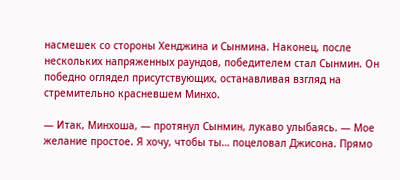насмешек со стороны Хенджина и Сынмина. Наконец, после нескольких напряженных раундов, победителем стал Сынмин. Он победно оглядел присутствующих, останавливая взгляд на стремительно красневшем Минхо.

— Итак, Минхоша, — протянул Сынмин, лукаво улыбаясь. — Мое желание простое. Я хочу, чтобы ты… поцеловал Джисона. Прямо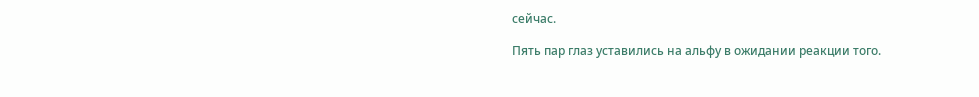сейчас.

Пять пар глаз уставились на альфу в ожидании реакции того.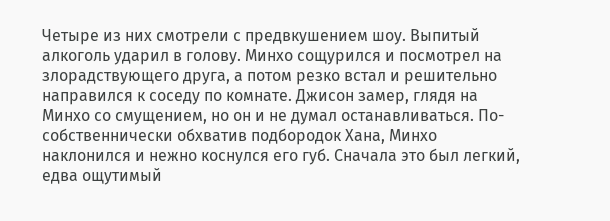Четыре из них смотрели с предвкушением шоу. Выпитый алкоголь ударил в голову. Минхо сощурился и посмотрел на злорадствующего друга, а потом резко встал и решительно направился к соседу по комнате. Джисон замер, глядя на Минхо со смущением, но он и не думал останавливаться. По-собственнически обхватив подбородок Хана, Минхо наклонился и нежно коснулся его губ. Сначала это был легкий, едва ощутимый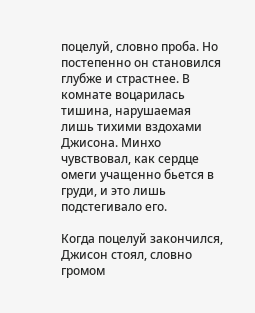поцелуй, словно проба. Но постепенно он становился глубже и страстнее. В комнате воцарилась тишина, нарушаемая лишь тихими вздохами Джисона. Минхо чувствовал, как сердце омеги учащенно бьется в груди, и это лишь подстегивало его.

Когда поцелуй закончился, Джисон стоял, словно громом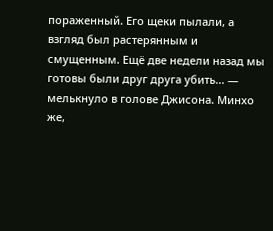пораженный. Его щеки пылали, а взгляд был растерянным и смущенным. Ещё две недели назад мы готовы были друг друга убить... — мелькнуло в голове Джисона. Минхо же,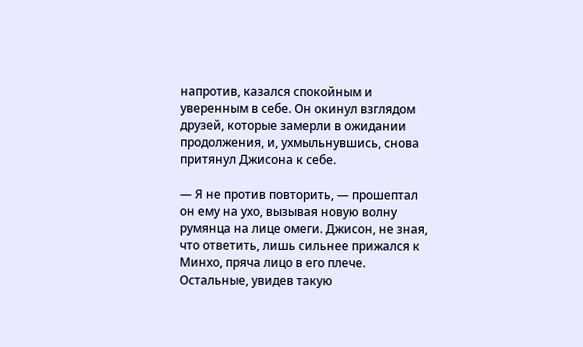напротив, казался спокойным и уверенным в себе. Он окинул взглядом друзей, которые замерли в ожидании продолжения, и, ухмыльнувшись, снова притянул Джисона к себе.

— Я не против повторить, — прошептал он ему на ухо, вызывая новую волну румянца на лице омеги. Джисон, не зная, что ответить, лишь сильнее прижался к Минхо, пряча лицо в его плече. Остальные, увидев такую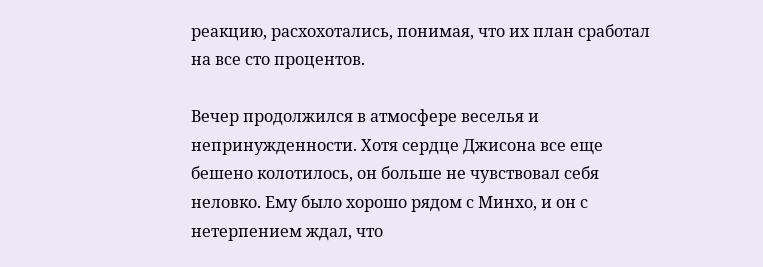реакцию, расхохотались, понимая, что их план сработал на все сто процентов.

Вечер продолжился в атмосфере веселья и непринужденности. Хотя сердце Джисона все еще бешено колотилось, он больше не чувствовал себя неловко. Ему было хорошо рядом с Минхо, и он с нетерпением ждал, что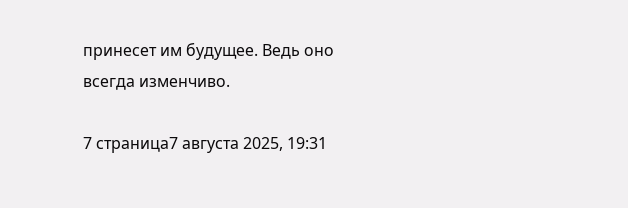принесет им будущее. Ведь оно всегда изменчиво.

7 страница7 августа 2025, 19:31